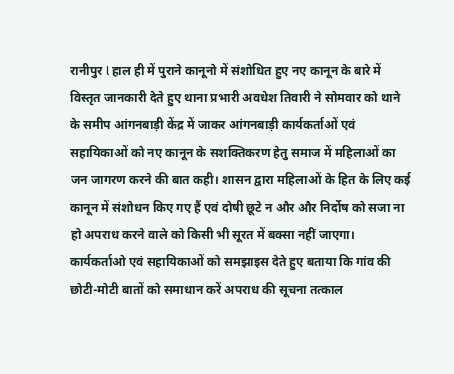रानीपुर l हाल ही में पुराने कानूनो में संशोधित हुए नए कानून के बारे में विस्तृत जानकारी देते हुए थाना प्रभारी अवधेश तिवारी ने सोमवार को थाने के समीप आंगनबाड़ी केंद्र में जाकर आंगनबाड़ी कार्यकर्ताओं एवं सहायिकाओं को नए कानून के सशक्तिकरण हेतु समाज में महिलाओं का जन जागरण करने की बात कही। शासन द्वारा महिलाओं के हित के लिए कई कानून में संशोधन किए गए हैं एवं दोषी छूटे न और और निर्दोष को सजा ना हो अपराध करने वाले को किसी भी सूरत में बक्सा नहीं जाएगा। कार्यकर्ताओ एवं सहायिकाओं को समझाइस देते हुए बताया कि गांव की छोटी-मोटी बातों को समाधान करें अपराध की सूचना तत्काल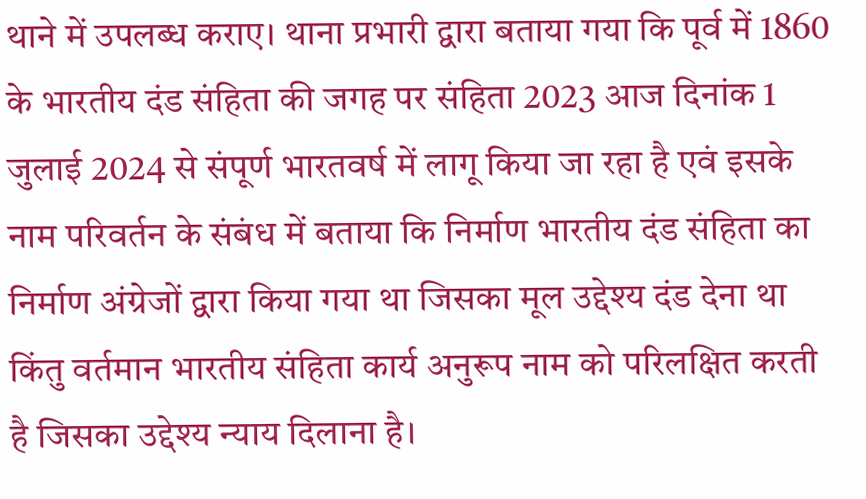थाने में उपलब्ध कराए। थाना प्रभारी द्वारा बताया गया कि पूर्व में 1860 के भारतीय दंड संहिता की जगह पर संहिता 2023 आज दिनांक 1 जुलाई 2024 से संपूर्ण भारतवर्ष में लागू किया जा रहा है एवं इसके नाम परिवर्तन के संबंध में बताया कि निर्माण भारतीय दंड संहिता का निर्माण अंग्रेजों द्वारा किया गया था जिसका मूल उद्देश्य दंड देना था किंतु वर्तमान भारतीय संहिता कार्य अनुरूप नाम को परिलक्षित करती है जिसका उद्देश्य न्याय दिलाना है।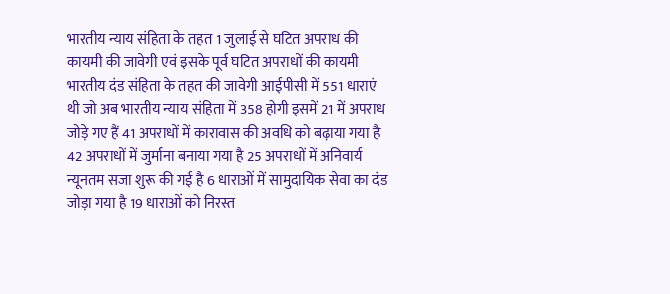भारतीय न्याय संहिता के तहत 1 जुलाई से घटित अपराध की कायमी की जावेगी एवं इसके पूर्व घटित अपराधों की कायमी भारतीय दंड संहिता के तहत की जावेगी आईपीसी में 551 धाराएं थी जो अब भारतीय न्याय संहिता में 358 होगी इसमें 21 में अपराध जोड़े गए हैं 41 अपराधों में कारावास की अवधि को बढ़ाया गया है 42 अपराधों में जुर्माना बनाया गया है 25 अपराधों में अनिवार्य न्यूनतम सजा शुरू की गई है 6 धाराओं में सामुदायिक सेवा का दंड जोड़ा गया है 19 धाराओं को निरस्त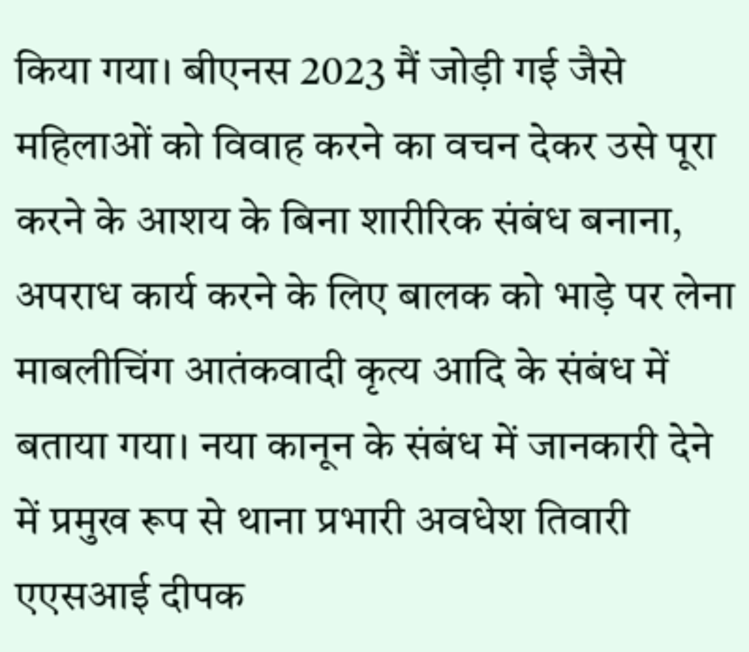किया गया। बीएनस 2023 मैं जोड़ी गई जैसे महिलाओं को विवाह करने का वचन देकर उसे पूरा करने के आशय के बिना शारीरिक संबंध बनाना, अपराध कार्य करने के लिए बालक को भाड़े पर लेना माबलीचिंग आतंकवादी कृत्य आदि के संबंध में बताया गया। नया कानून के संबंध में जानकारी देने में प्रमुख रूप से थाना प्रभारी अवधेश तिवारी एएसआई दीपक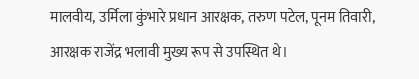मालवीय, उर्मिला कुंभारे प्रधान आरक्षक, तरुण पटेल, पूनम तिवारी, आरक्षक राजेंद्र भलावी मुख्य रूप से उपस्थित थे।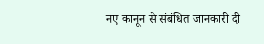नए कानून से संबंधित जानकारी दी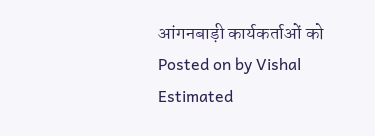आंगनबाड़ी कार्यकर्ताओं को
Posted on by Vishal
Estimated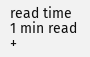read time
1 min read
+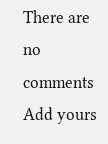There are no comments
Add yours